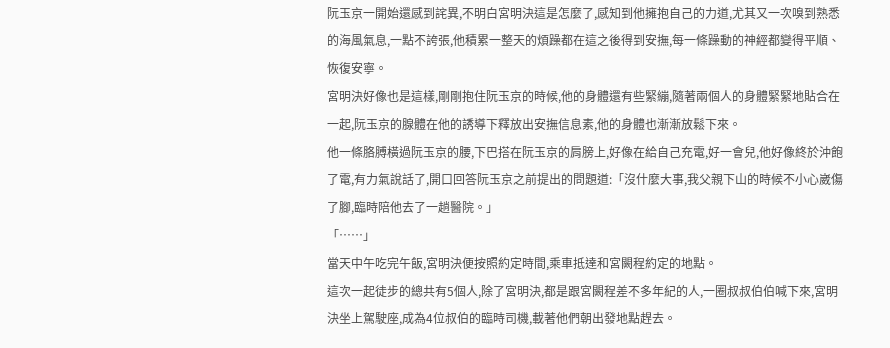阮玉京一開始還感到詫異,不明白宮明決這是怎麼了,感知到他擁抱自己的力道,尤其又一次嗅到熟悉的海風氣息,一點不誇張,他積累一整天的煩躁都在這之後得到安撫,每一條躁動的神經都變得平順、恢復安寧。
宮明決好像也是這樣,剛剛抱住阮玉京的時候,他的身體還有些緊繃,隨著兩個人的身體緊緊地貼合在一起,阮玉京的腺體在他的誘導下釋放出安撫信息素,他的身體也漸漸放鬆下來。
他一條胳膊橫過阮玉京的腰,下巴搭在阮玉京的肩膀上,好像在給自己充電,好一會兒,他好像終於沖飽了電,有力氣說話了,開口回答阮玉京之前提出的問題道:「沒什麼大事,我父親下山的時候不小心崴傷了腳,臨時陪他去了一趟醫院。」
「……」
當天中午吃完午飯,宮明決便按照約定時間,乘車抵達和宮闕程約定的地點。
這次一起徒步的總共有5個人,除了宮明決,都是跟宮闕程差不多年紀的人,一圈叔叔伯伯喊下來,宮明決坐上駕駛座,成為4位叔伯的臨時司機,載著他們朝出發地點趕去。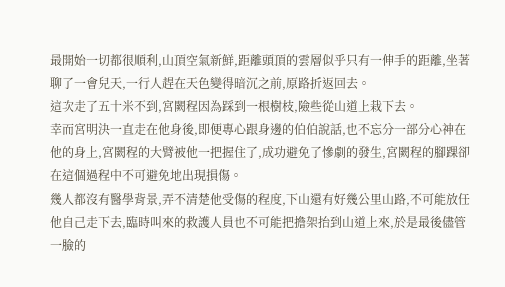最開始一切都很順利,山頂空氣新鮮,距離頭頂的雲層似乎只有一伸手的距離,坐著聊了一會兒天,一行人趕在天色變得暗沉之前,原路折返回去。
這次走了五十米不到,宮闕程因為踩到一根樹枝,險些從山道上栽下去。
幸而宮明決一直走在他身後,即便專心跟身邊的伯伯說話,也不忘分一部分心神在他的身上,宮闕程的大臂被他一把握住了,成功避免了慘劇的發生,宮闕程的腳踝卻在這個過程中不可避免地出現損傷。
幾人都沒有醫學背景,弄不清楚他受傷的程度,下山還有好幾公里山路,不可能放任他自己走下去,臨時叫來的救護人員也不可能把擔架抬到山道上來,於是最後儘管一臉的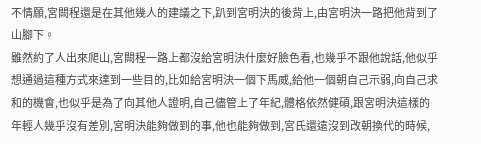不情願,宮闕程還是在其他幾人的建議之下,趴到宮明決的後背上,由宮明決一路把他背到了山腳下。
雖然約了人出來爬山,宮闕程一路上都沒給宮明決什麼好臉色看,也幾乎不跟他說話,他似乎想通過這種方式來達到一些目的,比如給宮明決一個下馬威,給他一個朝自己示弱,向自己求和的機會,也似乎是為了向其他人證明,自己儘管上了年紀,體格依然健碩,跟宮明決這樣的年輕人幾乎沒有差別,宮明決能夠做到的事,他也能夠做到,宮氏還遠沒到改朝換代的時候,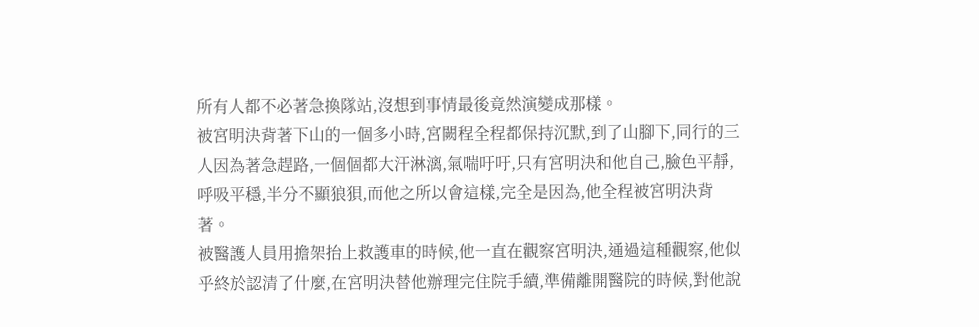所有人都不必著急換隊站,沒想到事情最後竟然演變成那樣。
被宮明決背著下山的一個多小時,宮闕程全程都保持沉默,到了山腳下,同行的三人因為著急趕路,一個個都大汗淋漓,氣喘吁吁,只有宮明決和他自己,臉色平靜,呼吸平穩,半分不顯狼狽,而他之所以會這樣,完全是因為,他全程被宮明決背著。
被醫護人員用擔架抬上救護車的時候,他一直在觀察宮明決,通過這種觀察,他似乎終於認清了什麼,在宮明決替他辦理完住院手續,準備離開醫院的時候,對他說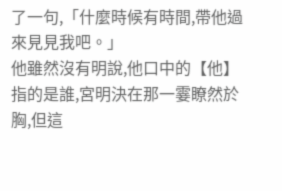了一句,「什麼時候有時間,帶他過來見見我吧。」
他雖然沒有明說,他口中的【他】指的是誰,宮明決在那一霎瞭然於胸,但這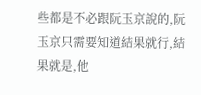些都是不必跟阮玉京說的,阮玉京只需要知道結果就行,結果就是,他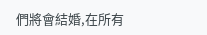們將會結婚,在所有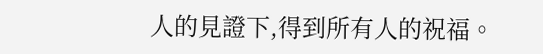人的見證下,得到所有人的祝福。